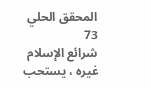المحقق الحلي
73
شرائع الإسلام
غيره ، يستحب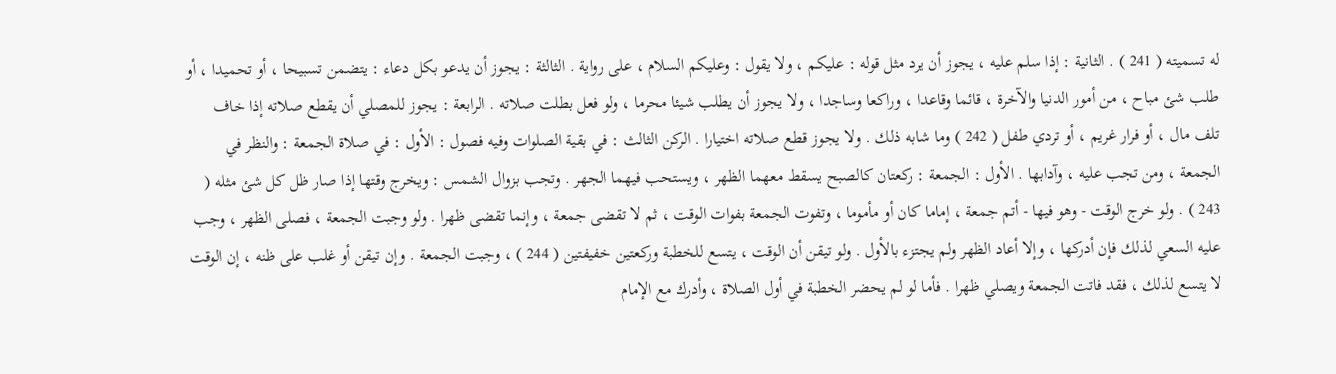له تسميته ( 241 ) . الثانية : إذا سلم عليه ، يجوز أن يرد مثل قوله : عليكم ، ولا يقول : وعليكم السلام ، على رواية . الثالثة : يجوز أن يدعو بكل دعاء : يتضمن تسبيحا ، أو تحميدا ، أو طلب شئ مباح ، من أمور الدنيا والآخرة ، قائما وقاعدا ، وراكعا وساجدا ، ولا يجوز أن يطلب شيئا محرما ، ولو فعل بطلت صلاته . الرابعة : يجوز للمصلي أن يقطع صلاته إذا خاف تلف مال ، أو فرار غريم ، أو تردي طفل ( 242 ) وما شابه ذلك . ولا يجوز قطع صلاته اختيارا . الركن الثالث : في بقية الصلوات وفيه فصول : الأول : في صلاة الجمعة : والنظر في الجمعة ، ومن تجب عليه ، وآدابها . الأول : الجمعة : ركعتان كالصبح يسقط معهما الظهر ، ويستحب فيهما الجهر . وتجب بزوال الشمس : ويخرج وقتها إذا صار ظل كل شئ مثله ( 243 ) . ولو خرج الوقت - وهو فيها - أتم جمعة ، إماما كان أو مأموما ، وتفوت الجمعة بفوات الوقت ، ثم لا تقضى جمعة ، وإنما تقضى ظهرا . ولو وجبت الجمعة ، فصلى الظهر ، وجب عليه السعي لذلك فإن أدركها ، وإلا أعاد الظهر ولم يجتزء بالأول . ولو تيقن أن الوقت ، يتسع للخطبة وركعتين خفيفتين ( 244 ) ، وجبت الجمعة . وإن تيقن أو غلب على ظنه ، إن الوقت لا يتسع لذلك ، فقد فاتت الجمعة ويصلي ظهرا . فأما لو لم يحضر الخطبة في أول الصلاة ، وأدرك مع الإمام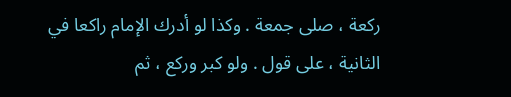ركعة ، صلى جمعة . وكذا لو أدرك الإمام راكعا في الثانية ، على قول . ولو كبر وركع ، ثم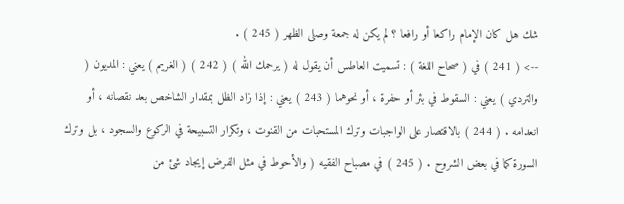شك هل كان الإمام راكعا أو رافعا ؟ لم يكن له جمعة وصلى الظهر ( 245 ) .
--> ( 241 ) في ( صحاح اللغة ) : تسميت العاطس أن يقول له ( يرحمك الله ) ( 242 ) ( الغريم ) يعني : المديون ( والتردي ) يعني : السقوط في بئر أو حفرة ، أو نحوهما ( 243 ) يعني : إذا زاد الظل بمقدار الشاخص بعد نقصانه ، أو انعدامه . ( 244 ) بالاقتصار على الواجبات وترك المستحبات من القنوت ، وتكرار التسبيحة في الركوع والسجود ، بل وترك السورة كما في بعض الشروح . ( 245 ) في مصباح الفقيه ( والأحوط في مثل الفرض إيجاد شئ من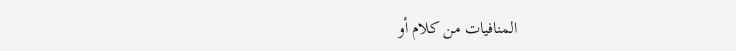المنافيات من كلام أو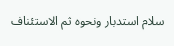سلام استدبار ونحوه ثم الاستئناف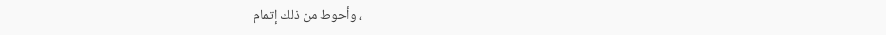، وأحوط من ذلك إتمام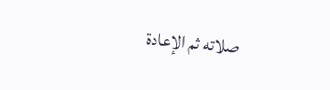صلاته ثم الإعادة